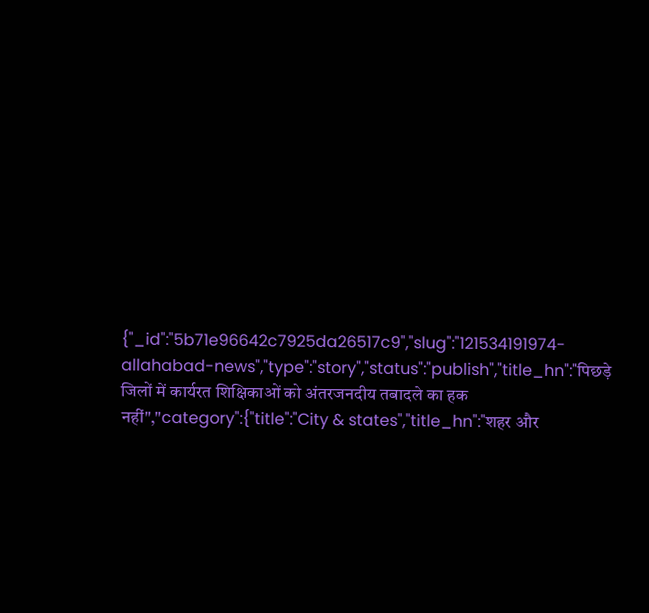{"_id":"5b71e96642c7925da26517c9","slug":"121534191974-allahabad-news","type":"story","status":"publish","title_hn":"पिछड़े जिलों में कार्यरत शिक्षिकाओं को अंतरजनदीय तबादले का हक नहीं","category":{"title":"City & states","title_hn":"शहर और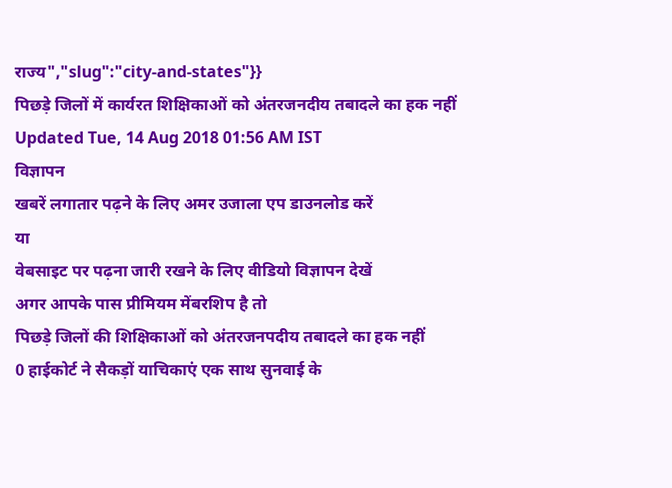राज्य","slug":"city-and-states"}}
पिछड़े जिलों में कार्यरत शिक्षिकाओं को अंतरजनदीय तबादले का हक नहीं
Updated Tue, 14 Aug 2018 01:56 AM IST
विज्ञापन
खबरें लगातार पढ़ने के लिए अमर उजाला एप डाउनलोड करें
या
वेबसाइट पर पढ़ना जारी रखने के लिए वीडियो विज्ञापन देखें
अगर आपके पास प्रीमियम मेंबरशिप है तो
पिछड़े जिलों की शिक्षिकाओं को अंतरजनपदीय तबादले का हक नहीं
0 हाईकोर्ट ने सैकड़ों याचिकाएं एक साथ सुनवाई के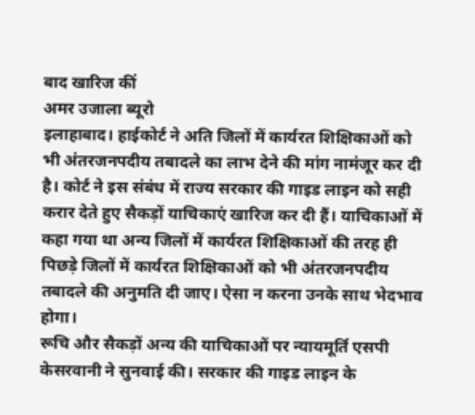बाद खारिज कीं
अमर उजाला ब्यूरो
इलाहाबाद। हाईकोर्ट ने अति जिलों में कार्यरत शिक्षिकाओं को भी अंतरजनपदीय तबादले का लाभ देने की मांग नामंजूर कर दी है। कोर्ट ने इस संबंध में राज्य सरकार की गाइड लाइन को सही करार देते हुए सैकड़ों याचिकाएं खारिज कर दी हैं। याचिकाओं में कहा गया था अन्य जिलों में कार्यरत शिक्षिकाओं की तरह ही पिछड़े जिलों में कार्यरत शिक्षिकाओं को भी अंतरजनपदीय तबादले की अनुमति दी जाए। ऐसा न करना उनके साथ भेदभाव होगा।
रूचि और सैकड़ों अन्य की याचिकाओं पर न्यायमूर्ति एसपी केसरवानी ने सुनवाई की। सरकार की गाइड लाइन के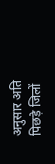अनुसार अति पिछड़े जिलों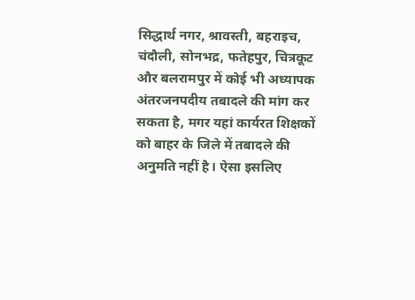सिद्धार्थ नगर, श्रावस्ती, बहराइच, चंदौली, सोनभद्र, फतेहपुर, चित्रकूट और बलरामपुर में कोई भी अध्यापक अंतरजनपदीय तबादले की मांग कर सकता है, मगर यहां कार्यरत शिक्षकों को बाहर के जिले में तबादले की अनुमति नहीं है। ऐसा इसलिए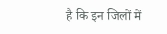है कि इन जिलों में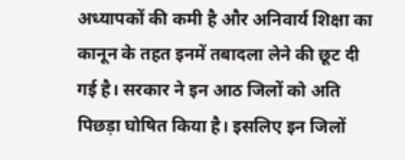अध्यापकों की कमी है और अनिवार्य शिक्षा का कानून के तहत इनमें तबादला लेने की छूट दी गई है। सरकार ने इन आठ जिलों को अति पिछड़ा घोषित किया है। इसलिए इन जिलों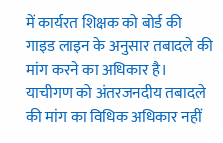में कार्यरत शिक्षक को बोर्ड की गाइड लाइन के अनुसार तबादले की मांग करने का अधिकार है। याचीगण को अंतरजनदीय तबादले की मांग का विधिक अधिकार नहीं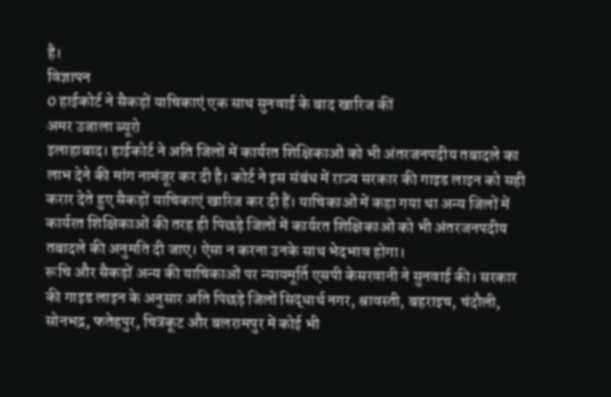है।
विज्ञापन
0 हाईकोर्ट ने सैकड़ों याचिकाएं एक साथ सुनवाई के बाद खारिज कीं
अमर उजाला ब्यूरो
इलाहाबाद। हाईकोर्ट ने अति जिलों में कार्यरत शिक्षिकाओं को भी अंतरजनपदीय तबादले का लाभ देने की मांग नामंजूर कर दी है। कोर्ट ने इस संबंध में राज्य सरकार की गाइड लाइन को सही करार देते हुए सैकड़ों याचिकाएं खारिज कर दी हैं। याचिकाओं में कहा गया था अन्य जिलों में कार्यरत शिक्षिकाओं की तरह ही पिछड़े जिलों में कार्यरत शिक्षिकाओं को भी अंतरजनपदीय तबादले की अनुमति दी जाए। ऐसा न करना उनके साथ भेदभाव होगा।
रूचि और सैकड़ों अन्य की याचिकाओं पर न्यायमूर्ति एसपी केसरवानी ने सुनवाई की। सरकार की गाइड लाइन के अनुसार अति पिछड़े जिलों सिद्धार्थ नगर, श्रावस्ती, बहराइच, चंदौली, सोनभद्र, फतेहपुर, चित्रकूट और बलरामपुर में कोई भी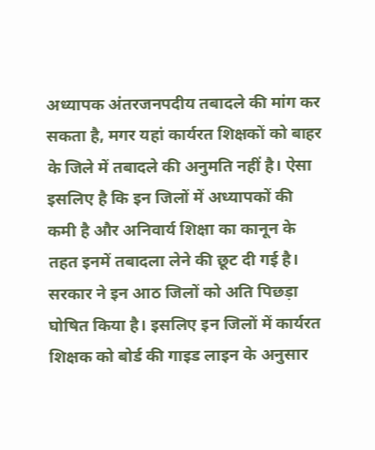अध्यापक अंतरजनपदीय तबादले की मांग कर सकता है, मगर यहां कार्यरत शिक्षकों को बाहर के जिले में तबादले की अनुमति नहीं है। ऐसा इसलिए है कि इन जिलों में अध्यापकों की कमी है और अनिवार्य शिक्षा का कानून के तहत इनमें तबादला लेने की छूट दी गई है। सरकार ने इन आठ जिलों को अति पिछड़ा घोषित किया है। इसलिए इन जिलों में कार्यरत शिक्षक को बोर्ड की गाइड लाइन के अनुसार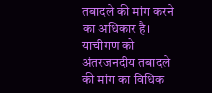तबादले की मांग करने का अधिकार है। याचीगण को अंतरजनदीय तबादले की मांग का विधिक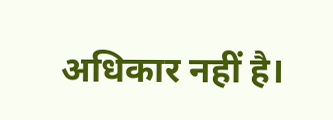अधिकार नहीं है।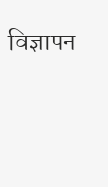विज्ञापन